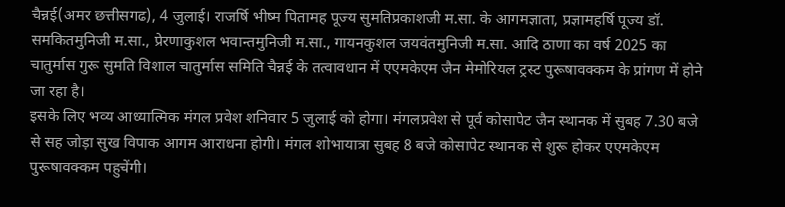चैन्नई(अमर छत्तीसगढ), 4 जुलाई। राजर्षि भीष्म पितामह पूज्य सुमतिप्रकाशजी म.सा. के आगमज्ञाता, प्रज्ञामहर्षि पूज्य डॉ. समकितमुनिजी म.सा., प्रेरणाकुशल भवान्तमुनिजी म.सा., गायनकुशल जयवंतमुनिजी म.सा. आदि ठाणा का वर्ष 2025 का चातुर्मास गुरू सुमति विशाल चातुर्मास समिति चैन्नई के तत्वावधान में एएमकेएम जैन मेमोरियल ट्रस्ट पुरूषावक्कम के प्रांगण में होने जा रहा है।
इसके लिए भव्य आध्यात्मिक मंगल प्रवेश शनिवार 5 जुलाई को होगा। मंगलप्रवेश से पूर्व कोसापेट जैन स्थानक में सुबह 7.30 बजे से सह जोड़ा सुख विपाक आगम आराधना होगी। मंगल शोभायात्रा सुबह 8 बजे कोसापेट स्थानक से शुरू होकर एएमकेएम पुरूषावक्कम पहुचेंगी।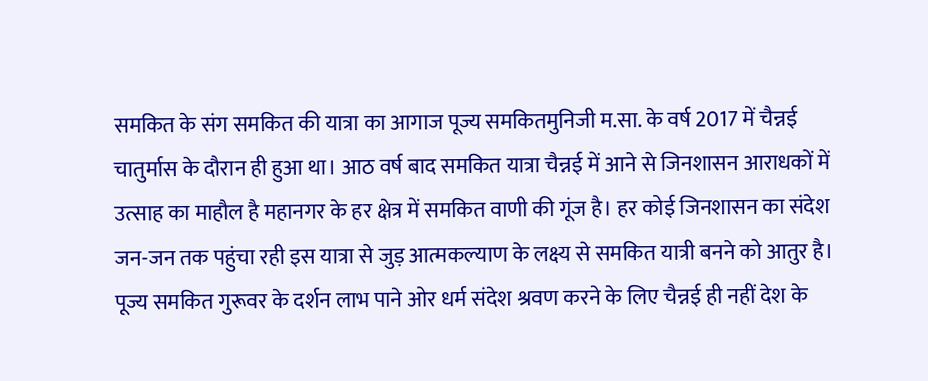समकित के संग समकित की यात्रा का आगाज पूज्य समकितमुनिजी म.सा. के वर्ष 2017 में चैन्नई चातुर्मास के दौरान ही हुआ था। आठ वर्ष बाद समकित यात्रा चैन्नई में आने से जिनशासन आराधकों में उत्साह का माहौल है महानगर के हर क्षेत्र में समकित वाणी की गूंज है। हर कोई जिनशासन का संदेश जन-जन तक पहुंचा रही इस यात्रा से जुड़ आत्मकल्याण के लक्ष्य से समकित यात्री बनने को आतुर है।
पूज्य समकित गुरूवर के दर्शन लाभ पाने ओर धर्म संदेश श्रवण करने के लिए चैन्नई ही नहीं देश के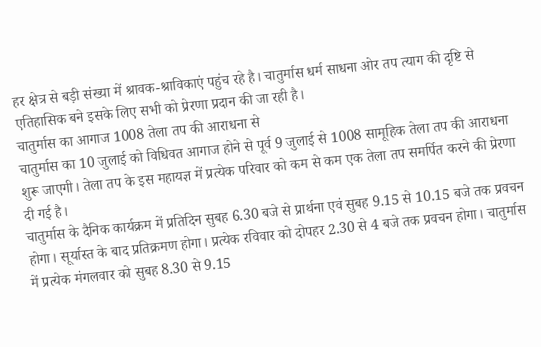हर क्षेत्र से बड़ी संख्या में श्रावक-श्राविकाएं पहुंच रहे है। चातुर्मास धर्म साधना ओर तप त्याग की दृष्टि से एतिहासिक बने इसके लिए सभी को प्रेरणा प्रदान की जा रही है।
चातुर्मास का आगाज 1008 तेला तप की आराधना से
चातुर्मास का 10 जुलाई को विधिवत आगाज होने से पूर्व 9 जुलाई से 1008 सामूहिक तेला तप की आराधना शुरू जाएगी। तेला तप के इस महायज्ञ में प्रत्येक परिवार को कम से कम एक तेला तप समर्पित करने की प्रेरणा दी गई है।
चातुर्मास के दैनिक कार्यक्रम में प्रतिदिन सुबह 6.30 बजे से प्रार्थना एवं सुबह 9.15 से 10.15 बजे तक प्रवचन होगा। सूर्यास्त के बाद प्रतिक्रमण होगा। प्रत्येक रविवार को दोपहर 2.30 से 4 बजे तक प्रवचन होगा। चातुर्मास में प्रत्येक मंगलवार को सुबह 8.30 से 9.15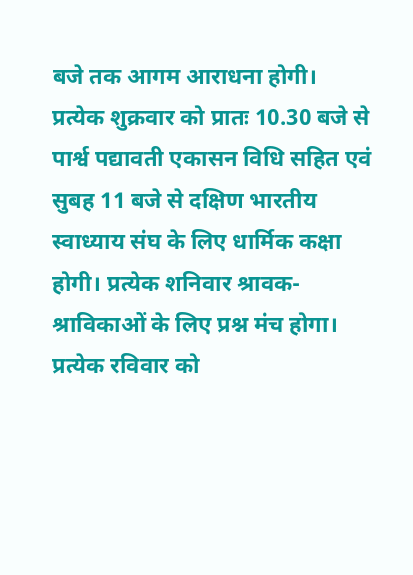बजे तक आगम आराधना होगी।
प्रत्येक शुक्रवार को प्रातः 10.30 बजे से पार्श्व पद्यावती एकासन विधि सहित एवं सुबह 11 बजे से दक्षिण भारतीय स्वाध्याय संघ के लिए धार्मिक कक्षा होगी। प्रत्येक शनिवार श्रावक-श्राविकाओं के लिए प्रश्न मंच होगा। प्रत्येक रविवार को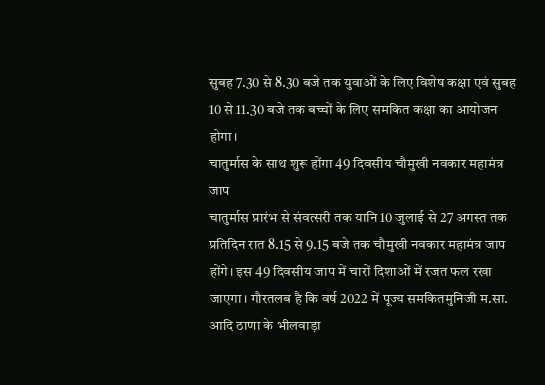सुबह 7.30 से 8.30 बजे तक युवाओं के लिए विशेष कक्षा एवं सुबह 10 से 11.30 बजे तक बच्चों के लिए समकित कक्षा का आयोजन होगा।
चातुर्मास के साथ शुरू होंगा 49 दिवसीय चौमुखी नवकार महामंत्र जाप
चातुर्मास प्रारंभ से संवत्सरी तक यानि 10 जुलाई से 27 अगस्त तक प्रतिदिन रात 8.15 से 9.15 बजे तक चौमुखी नवकार महामंत्र जाप होंगे। इस 49 दिवसीय जाप में चारों दिशाओं में रजत फल रखा जाएगा। गौरतलब है कि वर्ष 2022 में पूज्य समकितमुनिजी म.सा. आदि ठाणा के भीलवाड़ा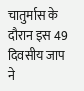चातुर्मास के दौरान इस 49 दिवसीय जाप ने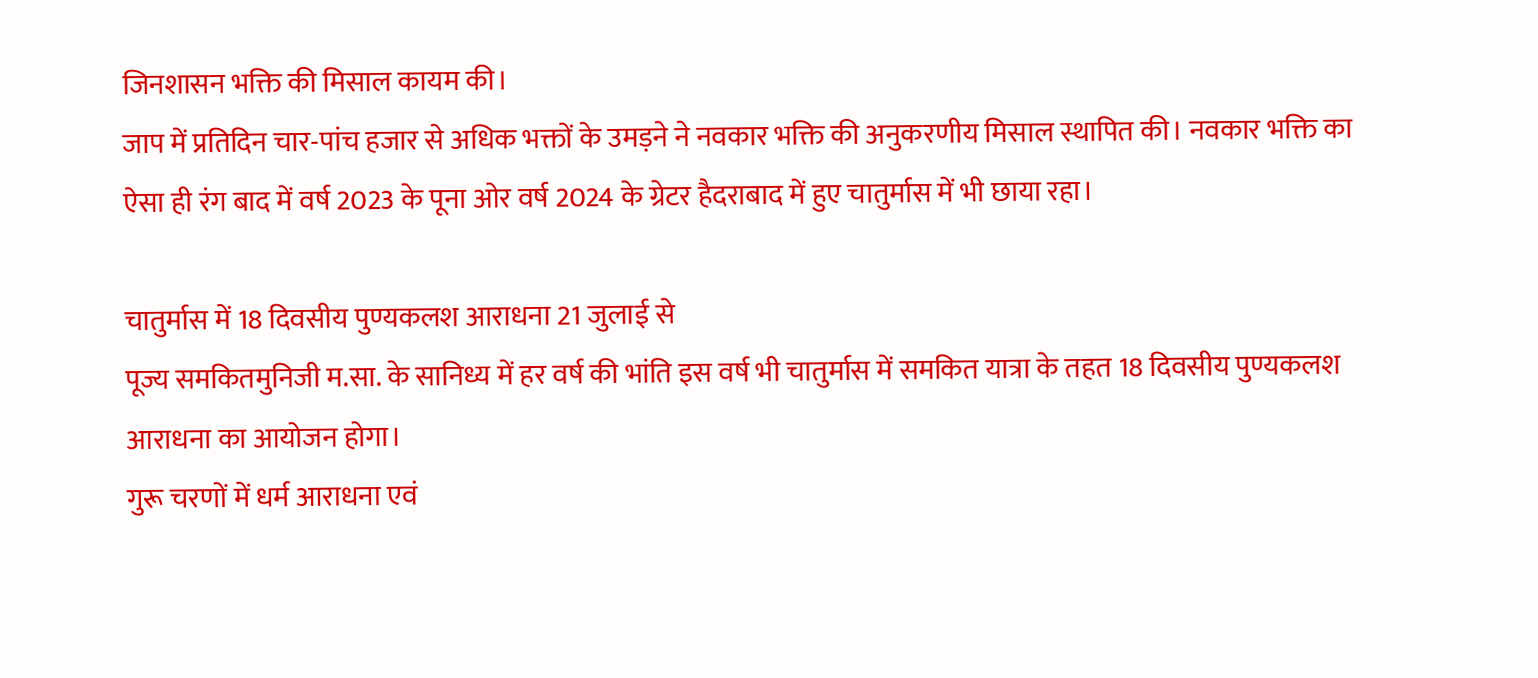जिनशासन भक्ति की मिसाल कायम की।
जाप में प्रतिदिन चार-पांच हजार से अधिक भक्तों के उमड़ने ने नवकार भक्ति की अनुकरणीय मिसाल स्थापित की। नवकार भक्ति का ऐसा ही रंग बाद में वर्ष 2023 के पूना ओर वर्ष 2024 के ग्रेटर हैदराबाद में हुए चातुर्मास में भी छाया रहा।

चातुर्मास में 18 दिवसीय पुण्यकलश आराधना 21 जुलाई से
पूज्य समकितमुनिजी म.सा. के सानिध्य में हर वर्ष की भांति इस वर्ष भी चातुर्मास में समकित यात्रा के तहत 18 दिवसीय पुण्यकलश आराधना का आयोजन होगा।
गुरू चरणों में धर्म आराधना एवं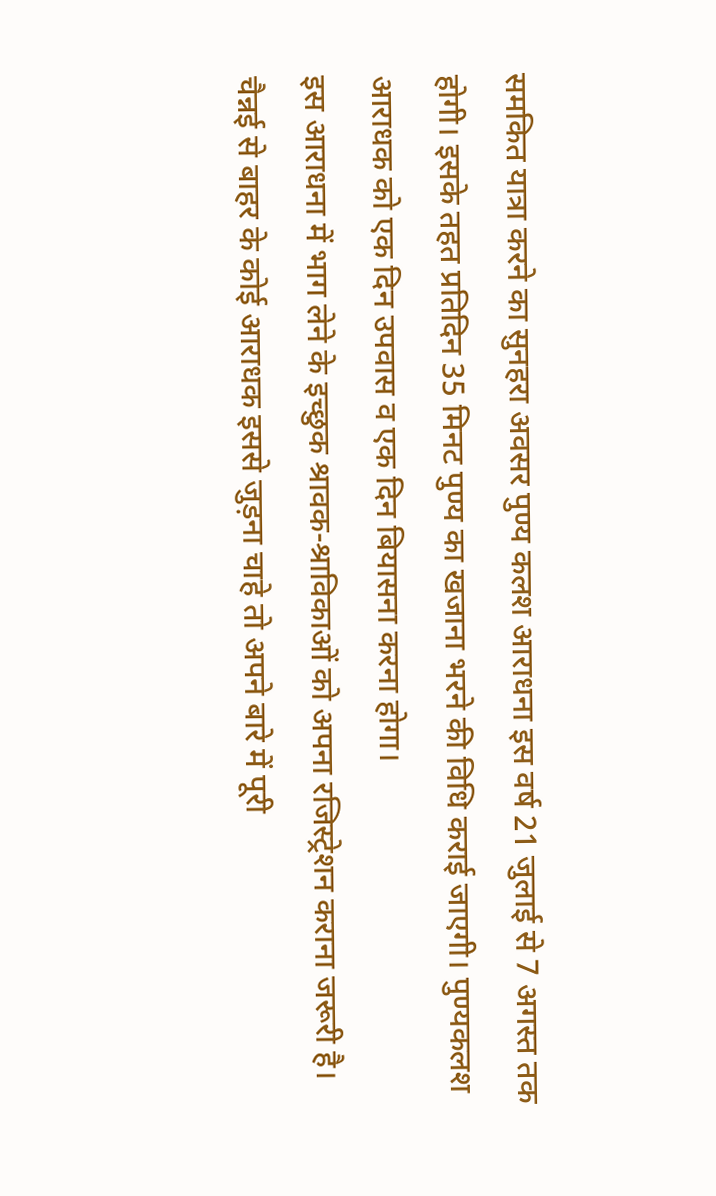समकित यात्रा करने का सुनहरा अवसर पुण्य कलश आराधना इस वर्ष 21 जुलाई से 7 अगस्त तक होगी। इसके तहत प्रतिदिन 35 मिनट पुण्य का खजाना भरने की विधि कराई जाएगी। पुण्यकलश आराधक को एक दिन उपवास व एक दिन बियासना करना होगा।
इस आराधना में भाग लेने के इच्छुक श्रावक-श्राविकाओं को अपना रजिस्ट्रेशन कराना जरूरी है। चैन्नई से बाहर के कोई आराधक इससे जुड़ना चाहे तो अपने बारे में पूरी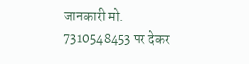जानकारी मो. 7310548453 पर देकर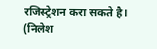रजिस्ट्रेशन करा सकते है।
(निलेश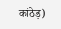कांठेड़)